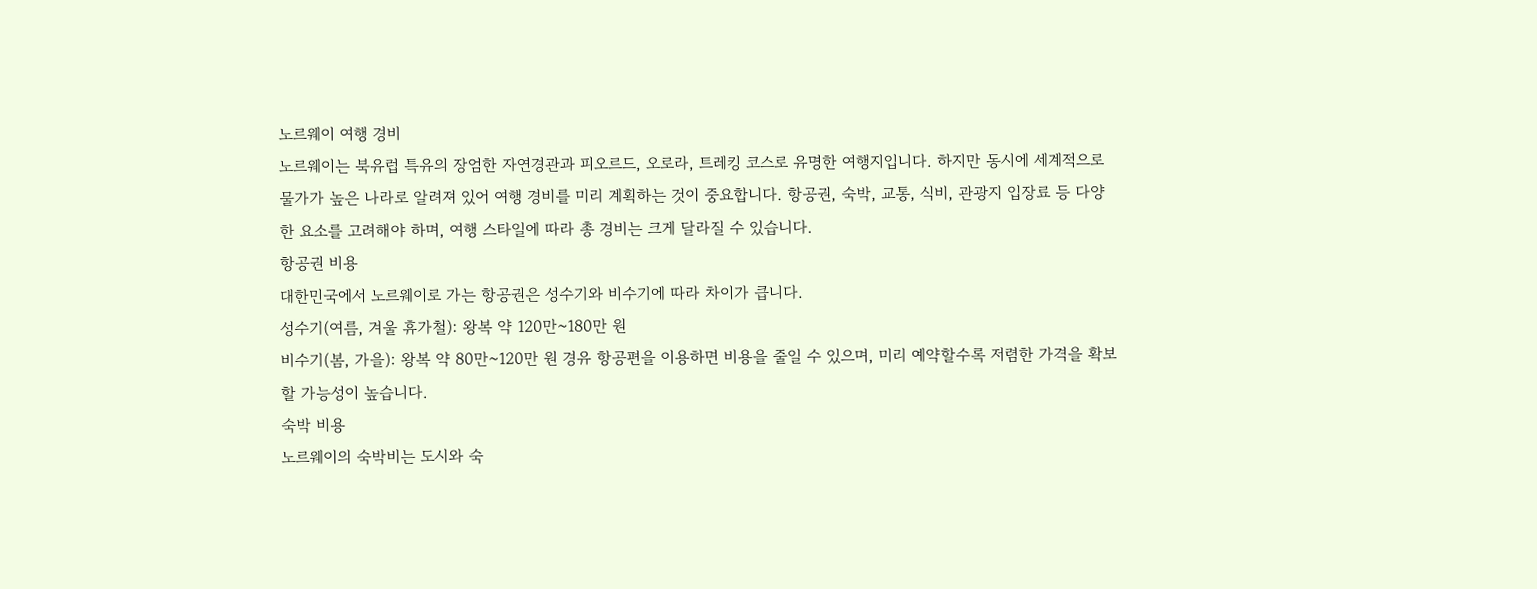노르웨이 여행 경비
노르웨이는 북유럽 특유의 장엄한 자연경관과 피오르드, 오로라, 트레킹 코스로 유명한 여행지입니다. 하지만 동시에 세계적으로 물가가 높은 나라로 알려져 있어 여행 경비를 미리 계획하는 것이 중요합니다. 항공권, 숙박, 교통, 식비, 관광지 입장료 등 다양한 요소를 고려해야 하며, 여행 스타일에 따라 총 경비는 크게 달라질 수 있습니다.
항공권 비용
대한민국에서 노르웨이로 가는 항공권은 성수기와 비수기에 따라 차이가 큽니다.
성수기(여름, 겨울 휴가철): 왕복 약 120만~180만 원
비수기(봄, 가을): 왕복 약 80만~120만 원 경유 항공편을 이용하면 비용을 줄일 수 있으며, 미리 예약할수록 저렴한 가격을 확보할 가능성이 높습니다.
숙박 비용
노르웨이의 숙박비는 도시와 숙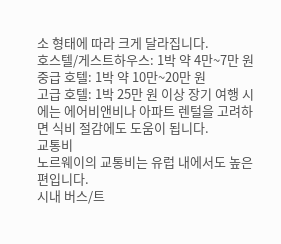소 형태에 따라 크게 달라집니다.
호스텔/게스트하우스: 1박 약 4만~7만 원
중급 호텔: 1박 약 10만~20만 원
고급 호텔: 1박 25만 원 이상 장기 여행 시에는 에어비앤비나 아파트 렌털을 고려하면 식비 절감에도 도움이 됩니다.
교통비
노르웨이의 교통비는 유럽 내에서도 높은 편입니다.
시내 버스/트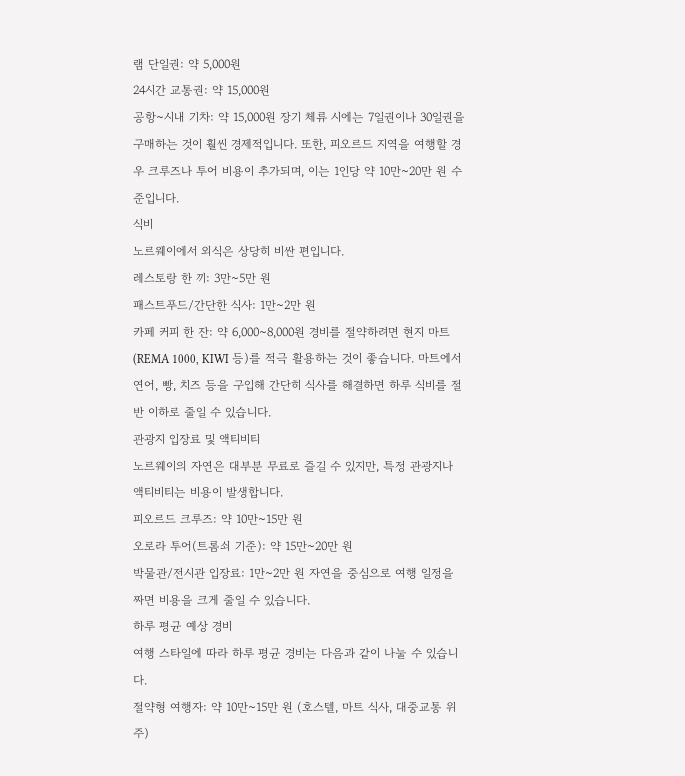램 단일권: 약 5,000원
24시간 교통권: 약 15,000원
공항~시내 기차: 약 15,000원 장기 체류 시에는 7일권이나 30일권을 구매하는 것이 훨씬 경제적입니다. 또한, 피오르드 지역을 여행할 경우 크루즈나 투어 비용이 추가되며, 이는 1인당 약 10만~20만 원 수준입니다.
식비
노르웨이에서 외식은 상당히 비싼 편입니다.
레스토랑 한 끼: 3만~5만 원
패스트푸드/간단한 식사: 1만~2만 원
카페 커피 한 잔: 약 6,000~8,000원 경비를 절약하려면 현지 마트(REMA 1000, KIWI 등)를 적극 활용하는 것이 좋습니다. 마트에서 연어, 빵, 치즈 등을 구입해 간단히 식사를 해결하면 하루 식비를 절반 이하로 줄일 수 있습니다.
관광지 입장료 및 액티비티
노르웨이의 자연은 대부분 무료로 즐길 수 있지만, 특정 관광지나 액티비티는 비용이 발생합니다.
피오르드 크루즈: 약 10만~15만 원
오로라 투어(트롬쇠 기준): 약 15만~20만 원
박물관/전시관 입장료: 1만~2만 원 자연을 중심으로 여행 일정을 짜면 비용을 크게 줄일 수 있습니다.
하루 평균 예상 경비
여행 스타일에 따라 하루 평균 경비는 다음과 같이 나눌 수 있습니다.
절약형 여행자: 약 10만~15만 원 (호스텔, 마트 식사, 대중교통 위주)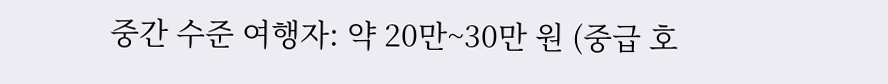중간 수준 여행자: 약 20만~30만 원 (중급 호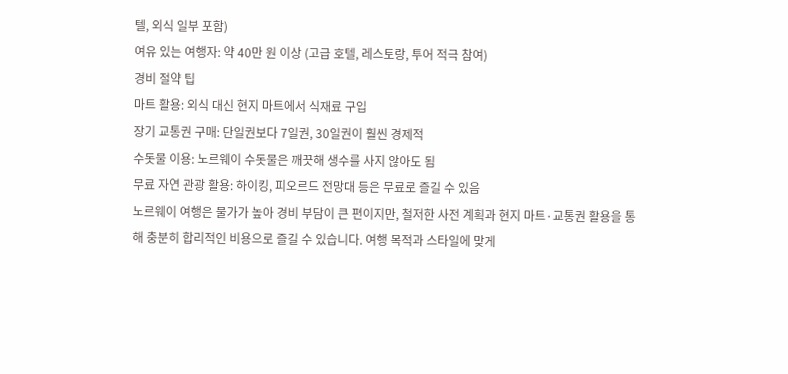텔, 외식 일부 포함)
여유 있는 여행자: 약 40만 원 이상 (고급 호텔, 레스토랑, 투어 적극 참여)
경비 절약 팁
마트 활용: 외식 대신 현지 마트에서 식재료 구입
장기 교통권 구매: 단일권보다 7일권, 30일권이 훨씬 경제적
수돗물 이용: 노르웨이 수돗물은 깨끗해 생수를 사지 않아도 됨
무료 자연 관광 활용: 하이킹, 피오르드 전망대 등은 무료로 즐길 수 있음
노르웨이 여행은 물가가 높아 경비 부담이 큰 편이지만, 철저한 사전 계획과 현지 마트·교통권 활용을 통해 충분히 합리적인 비용으로 즐길 수 있습니다. 여행 목적과 스타일에 맞게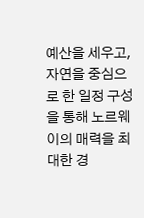예산을 세우고, 자연을 중심으로 한 일정 구성을 통해 노르웨이의 매력을 최대한 경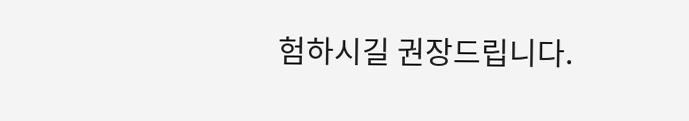험하시길 권장드립니다.